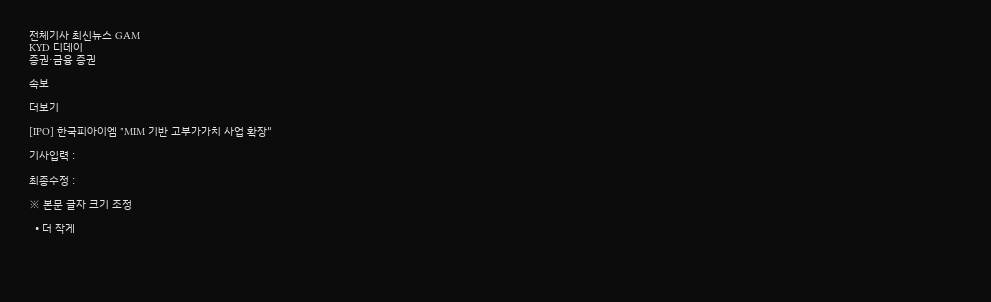전체기사 최신뉴스 GAM
KYD 디데이
증권·금융 증권

속보

더보기

[IPO] 한국피아이엠 "MIM 기반 고부가가치 사업 확장"

기사입력 :

최종수정 :

※ 본문 글자 크기 조정

  • 더 작게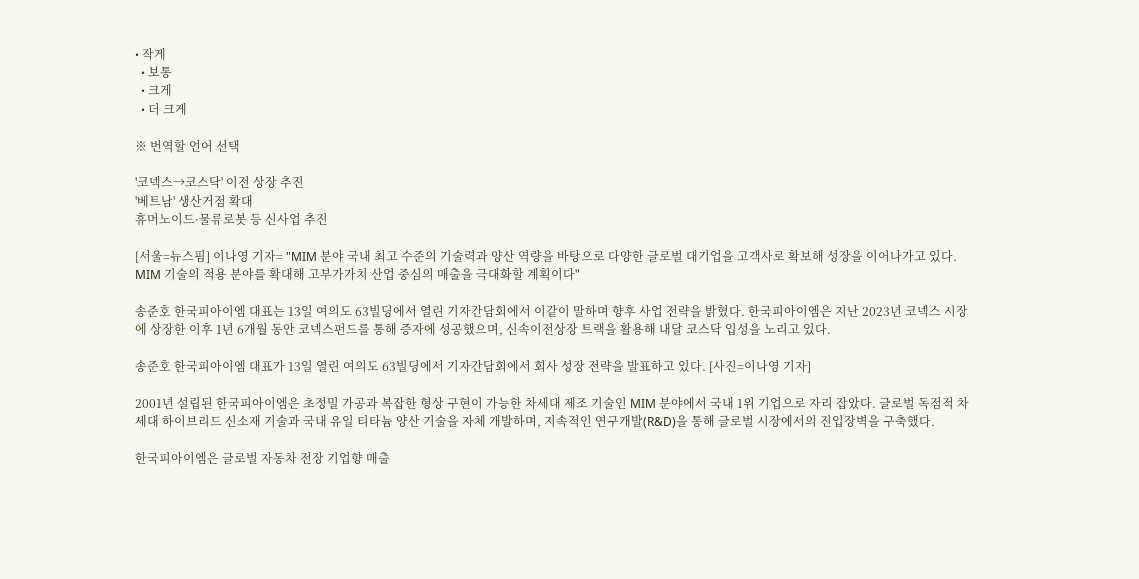• 작게
  • 보통
  • 크게
  • 더 크게

※ 번역할 언어 선택

'코넥스→코스닥' 이전 상장 추진
'베트남' 생산거점 확대
휴머노이드·물류로봇 등 신사업 추진

[서울=뉴스핌] 이나영 기자= "MIM 분야 국내 최고 수준의 기술력과 양산 역량을 바탕으로 다양한 글로벌 대기업을 고객사로 확보해 성장을 이어나가고 있다. MIM 기술의 적용 분야를 확대해 고부가가치 산업 중심의 매출을 극대화할 계획이다"

송준호 한국피아이엠 대표는 13일 여의도 63빌딩에서 열린 기자간담회에서 이같이 말하며 향후 사업 전략을 밝혔다. 한국피아이엠은 지난 2023년 코넥스 시장에 상장한 이후 1년 6개월 동안 코넥스펀드를 통해 증자에 성공했으며, 신속이전상장 트랙을 활용해 내달 코스닥 입성을 노리고 있다.

송준호 한국피아이엠 대표가 13일 열린 여의도 63빌딩에서 기자간담회에서 회사 성장 전략을 발표하고 있다. [사진=이나영 기자]

2001년 설립된 한국피아이엠은 초정밀 가공과 복잡한 형상 구현이 가능한 차세대 제조 기술인 MIM 분야에서 국내 1위 기업으로 자리 잡았다. 글로벌 독점적 차세대 하이브리드 신소재 기술과 국내 유일 티타늄 양산 기술을 자체 개발하며, 지속적인 연구개발(R&D)을 통해 글로벌 시장에서의 진입장벽을 구축했다.

한국피아이엠은 글로벌 자동차 전장 기업향 매출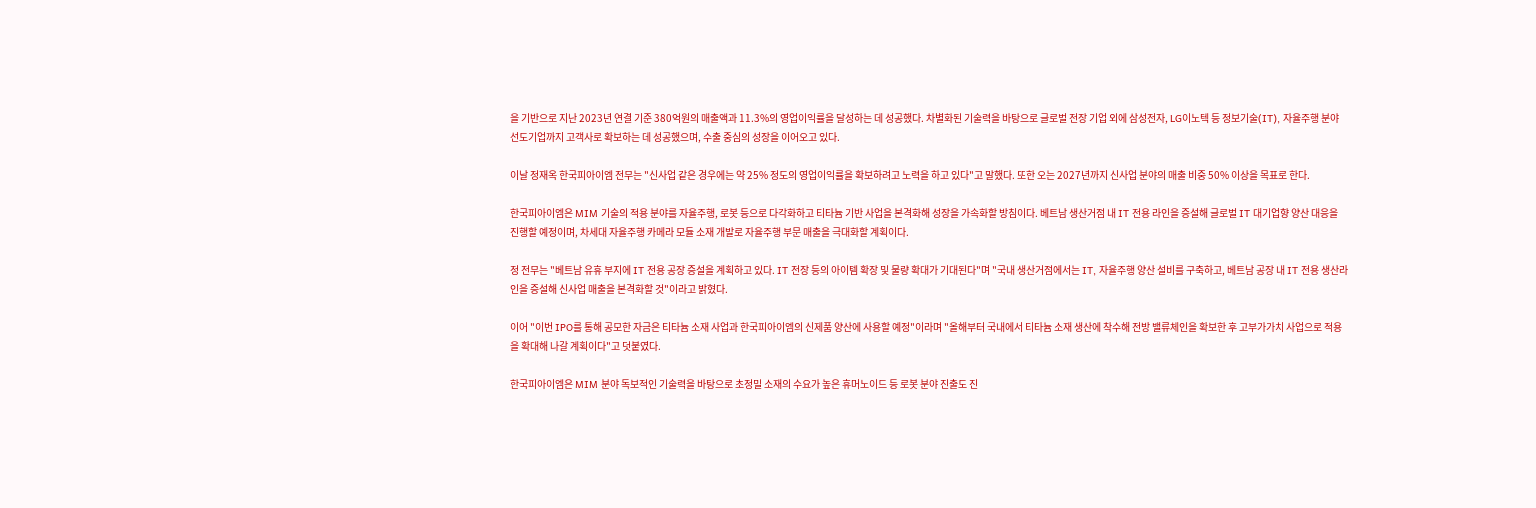을 기반으로 지난 2023년 연결 기준 380억원의 매출액과 11.3%의 영업이익률을 달성하는 데 성공했다. 차별화된 기술력을 바탕으로 글로벌 전장 기업 외에 삼성전자, LG이노텍 등 정보기술(IT), 자율주행 분야 선도기업까지 고객사로 확보하는 데 성공했으며, 수출 중심의 성장을 이어오고 있다.

이날 정재옥 한국피아이엠 전무는 "신사업 같은 경우에는 약 25% 정도의 영업이익률을 확보하려고 노력을 하고 있다"고 말했다. 또한 오는 2027년까지 신사업 분야의 매출 비중 50% 이상을 목표로 한다.

한국피아이엠은 MIM 기술의 적용 분야를 자율주행, 로봇 등으로 다각화하고 티타늄 기반 사업을 본격화해 성장을 가속화할 방침이다. 베트남 생산거점 내 IT 전용 라인을 증설해 글로벌 IT 대기업향 양산 대응을 진행할 예정이며, 차세대 자율주행 카메라 모듈 소재 개발로 자율주행 부문 매출을 극대화할 계획이다.

정 전무는 "베트남 유휴 부지에 IT 전용 공장 증설을 계획하고 있다. IT 전장 등의 아이템 확장 및 물량 확대가 기대된다"며 "국내 생산거점에서는 IT, 자율주행 양산 설비를 구축하고, 베트남 공장 내 IT 전용 생산라인을 증설해 신사업 매출을 본격화할 것"이라고 밝혔다.

이어 "이번 IPO를 통해 공모한 자금은 티타늄 소재 사업과 한국피아이엠의 신제품 양산에 사용할 예정"이라며 "올해부터 국내에서 티타늄 소재 생산에 착수해 전방 밸류체인을 확보한 후 고부가가치 사업으로 적용을 확대해 나갈 계획이다"고 덧붙였다.

한국피아이엠은 MIM 분야 독보적인 기술력을 바탕으로 초정밀 소재의 수요가 높은 휴머노이드 등 로봇 분야 진출도 진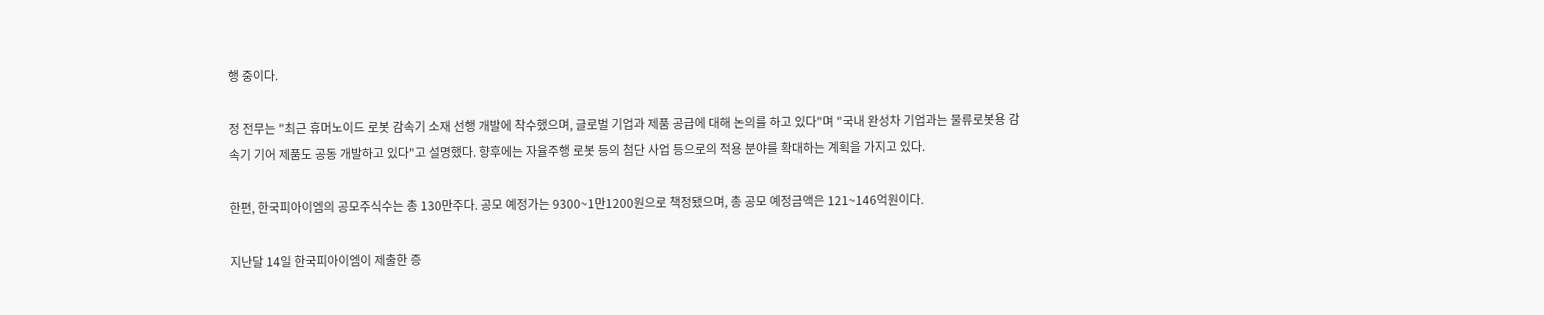행 중이다.

정 전무는 "최근 휴머노이드 로봇 감속기 소재 선행 개발에 착수했으며, 글로벌 기업과 제품 공급에 대해 논의를 하고 있다"며 "국내 완성차 기업과는 물류로봇용 감속기 기어 제품도 공동 개발하고 있다"고 설명했다. 향후에는 자율주행 로봇 등의 첨단 사업 등으로의 적용 분야를 확대하는 계획을 가지고 있다.

한편, 한국피아이엠의 공모주식수는 총 130만주다. 공모 예정가는 9300~1만1200원으로 책정됐으며, 총 공모 예정금액은 121~146억원이다.

지난달 14일 한국피아이엠이 제출한 증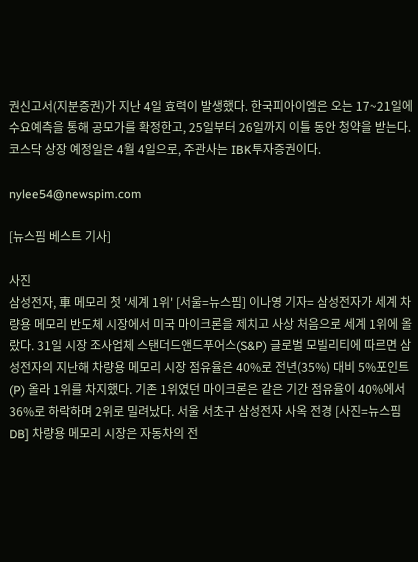권신고서(지분증권)가 지난 4일 효력이 발생했다. 한국피아이엠은 오는 17~21일에 수요예측을 통해 공모가를 확정한고, 25일부터 26일까지 이틀 동안 청약을 받는다. 코스닥 상장 예정일은 4월 4일으로, 주관사는 IBK투자증권이다.

nylee54@newspim.com

[뉴스핌 베스트 기사]

사진
삼성전자, 車 메모리 첫 '세계 1위' [서울=뉴스핌] 이나영 기자= 삼성전자가 세계 차량용 메모리 반도체 시장에서 미국 마이크론을 제치고 사상 처음으로 세계 1위에 올랐다. 31일 시장 조사업체 스탠더드앤드푸어스(S&P) 글로벌 모빌리티에 따르면 삼성전자의 지난해 차량용 메모리 시장 점유율은 40%로 전년(35%) 대비 5%포인트(P) 올라 1위를 차지했다. 기존 1위였던 마이크론은 같은 기간 점유율이 40%에서 36%로 하락하며 2위로 밀려났다. 서울 서초구 삼성전자 사옥 전경 [사진=뉴스핌DB] 차량용 메모리 시장은 자동차의 전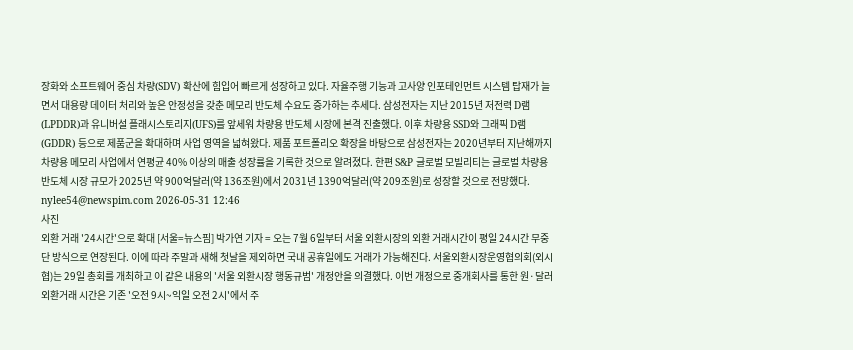장화와 소프트웨어 중심 차량(SDV) 확산에 힘입어 빠르게 성장하고 있다. 자율주행 기능과 고사양 인포테인먼트 시스템 탑재가 늘면서 대용량 데이터 처리와 높은 안정성을 갖춘 메모리 반도체 수요도 증가하는 추세다. 삼성전자는 지난 2015년 저전력 D램(LPDDR)과 유니버설 플래시스토리지(UFS)를 앞세워 차량용 반도체 시장에 본격 진출했다. 이후 차량용 SSD와 그래픽 D램(GDDR) 등으로 제품군을 확대하며 사업 영역을 넓혀왔다. 제품 포트폴리오 확장을 바탕으로 삼성전자는 2020년부터 지난해까지 차량용 메모리 사업에서 연평균 40% 이상의 매출 성장률을 기록한 것으로 알려졌다. 한편 S&P 글로벌 모빌리티는 글로벌 차량용 반도체 시장 규모가 2025년 약 900억달러(약 136조원)에서 2031년 1390억달러(약 209조원)로 성장할 것으로 전망했다. nylee54@newspim.com 2026-05-31 12:46
사진
외환 거래 '24시간'으로 확대 [서울=뉴스핌] 박가연 기자 = 오는 7월 6일부터 서울 외환시장의 외환 거래시간이 평일 24시간 무중단 방식으로 연장된다. 이에 따라 주말과 새해 첫날을 제외하면 국내 공휴일에도 거래가 가능해진다. 서울외환시장운영협의회(외시협)는 29일 총회를 개최하고 이 같은 내용의 '서울 외환시장 행동규범' 개정안을 의결했다. 이번 개정으로 중개회사를 통한 원·달러 외환거래 시간은 기존 '오전 9시~익일 오전 2시'에서 주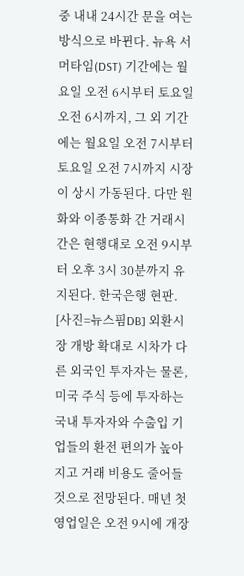중 내내 24시간 문을 여는 방식으로 바뀐다. 뉴욕 서머타임(DST) 기간에는 월요일 오전 6시부터 토요일 오전 6시까지, 그 외 기간에는 월요일 오전 7시부터 토요일 오전 7시까지 시장이 상시 가동된다. 다만 원화와 이종통화 간 거래시간은 현행대로 오전 9시부터 오후 3시 30분까지 유지된다. 한국은행 현판. [사진=뉴스핌DB] 외환시장 개방 확대로 시차가 다른 외국인 투자자는 물론, 미국 주식 등에 투자하는 국내 투자자와 수출입 기업들의 환전 편의가 높아지고 거래 비용도 줄어들 것으로 전망된다. 매년 첫 영업일은 오전 9시에 개장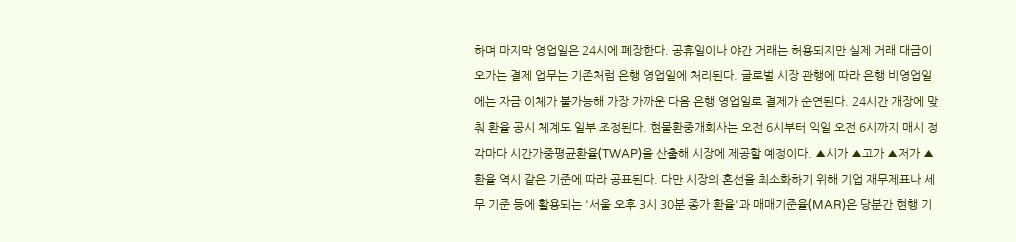하며 마지막 영업일은 24시에 폐장한다. 공휴일이나 야간 거래는 허용되지만 실제 거래 대금이 오가는 결제 업무는 기존처럼 은행 영업일에 처리된다. 글로벌 시장 관행에 따라 은행 비영업일에는 자금 이체가 불가능해 가장 가까운 다음 은행 영업일로 결제가 순연된다. 24시간 개장에 맞춰 환율 공시 체계도 일부 조정된다. 현물환중개회사는 오전 6시부터 익일 오전 6시까지 매시 정각마다 시간가중평균환율(TWAP)을 산출해 시장에 제공할 예정이다. ▲시가 ▲고가 ▲저가 ▲환율 역시 같은 기준에 따라 공표된다. 다만 시장의 혼선을 최소화하기 위해 기업 재무제표나 세무 기준 등에 활용되는 '서울 오후 3시 30분 종가 환율'과 매매기준율(MAR)은 당분간 현행 기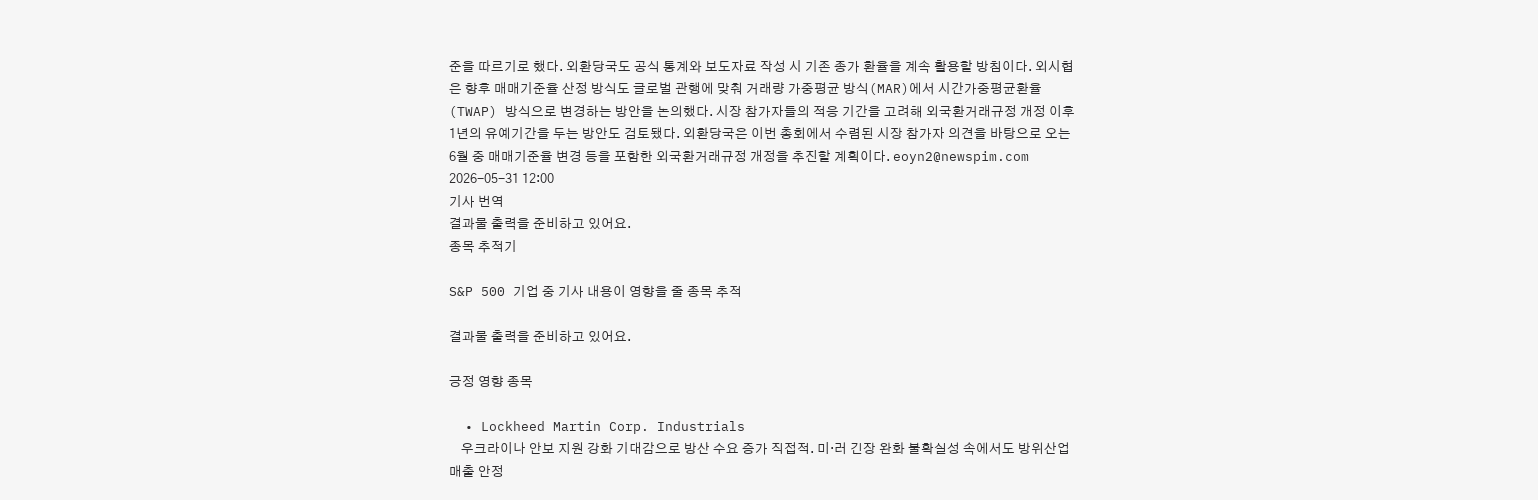준을 따르기로 했다. 외환당국도 공식 통계와 보도자료 작성 시 기존 종가 환율을 계속 활용할 방침이다. 외시협은 향후 매매기준율 산정 방식도 글로벌 관행에 맞춰 거래량 가중평균 방식(MAR)에서 시간가중평균환율(TWAP) 방식으로 변경하는 방안을 논의했다. 시장 참가자들의 적응 기간을 고려해 외국환거래규정 개정 이후 1년의 유예기간을 두는 방안도 검토됐다. 외환당국은 이번 총회에서 수렴된 시장 참가자 의견을 바탕으로 오는 6월 중 매매기준율 변경 등을 포함한 외국환거래규정 개정을 추진할 계획이다. eoyn2@newspim.com 2026-05-31 12:00
기사 번역
결과물 출력을 준비하고 있어요.
종목 추적기

S&P 500 기업 중 기사 내용이 영향을 줄 종목 추적

결과물 출력을 준비하고 있어요.

긍정 영향 종목

  • Lockheed Martin Corp. Industrials
    우크라이나 안보 지원 강화 기대감으로 방산 수요 증가 직접적. 미·러 긴장 완화 불확실성 속에서도 방위산업 매출 안정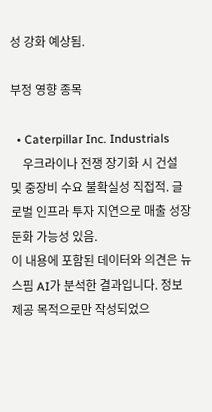성 강화 예상됨.

부정 영향 종목

  • Caterpillar Inc. Industrials
    우크라이나 전쟁 장기화 시 건설 및 중장비 수요 불확실성 직접적. 글로벌 인프라 투자 지연으로 매출 성장 둔화 가능성 있음.
이 내용에 포함된 데이터와 의견은 뉴스핌 AI가 분석한 결과입니다. 정보 제공 목적으로만 작성되었으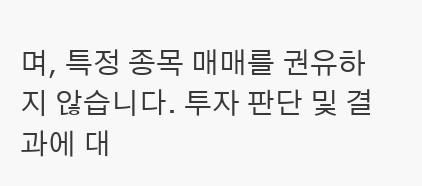며, 특정 종목 매매를 권유하지 않습니다. 투자 판단 및 결과에 대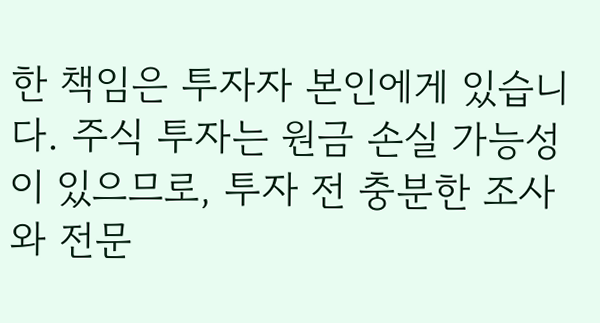한 책임은 투자자 본인에게 있습니다. 주식 투자는 원금 손실 가능성이 있으므로, 투자 전 충분한 조사와 전문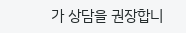가 상담을 권장합니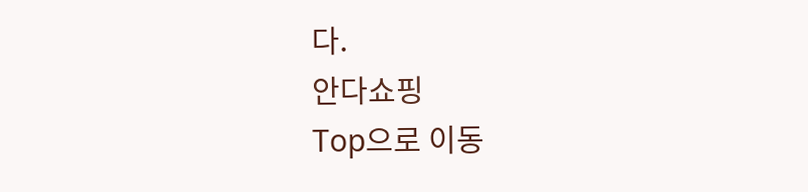다.
안다쇼핑
Top으로 이동